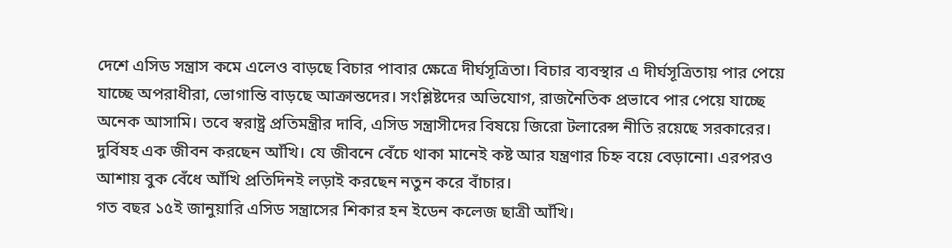দেশে এসিড সন্ত্রাস কমে এলেও বাড়ছে বিচার পাবার ক্ষেত্রে দীর্ঘসূত্রিতা। বিচার ব্যবস্থার এ দীর্ঘসূত্রিতায় পার পেয়ে যাচ্ছে অপরাধীরা, ভোগান্তি বাড়ছে আক্রান্তদের। সংশ্লিষ্টদের অভিযোগ, রাজনৈতিক প্রভাবে পার পেয়ে যাচ্ছে অনেক আসামি। তবে স্বরাষ্ট্র প্রতিমন্ত্রীর দাবি, এসিড সন্ত্রাসীদের বিষয়ে জিরো টলারেন্স নীতি রয়েছে সরকারের।
দুর্বিষহ এক জীবন করছেন আঁখি। যে জীবনে বেঁচে থাকা মানেই কষ্ট আর যন্ত্রণার চিহ্ন বয়ে বেড়ানো। এরপরও আশায় বুক বেঁধে আঁখি প্রতিদিনই লড়াই করছেন নতুন করে বাঁচার।
গত বছর ১৫ই জানুয়ারি এসিড সন্ত্রাসের শিকার হন ইডেন কলেজ ছাত্রী আঁখি।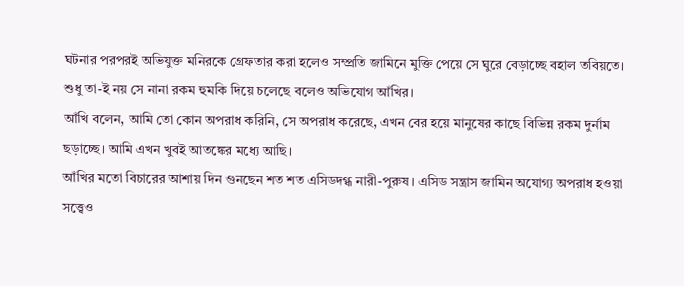ঘটনার পরপরই অভিযুক্ত মনিরকে গ্রেফতার করা হলেও সম্প্রতি জামিনে মুক্তি পেয়ে সে ঘুরে বেড়াচ্ছে বহাল তবিয়তে। শুধু তা-ই নয় সে নানা রকম হুমকি দিয়ে চলেছে বলেও অভিযোগ আঁখির।
আঁখি বলেন, আমি তো কোন অপরাধ করিনি, সে অপরাধ করেছে, এখন বের হয়ে মানুষের কাছে বিভিন্ন রকম দুর্নাম ছড়াচ্ছে। আমি এখন খুবই আতঙ্কের মধ্যে আছি।
আঁখির মতো বিচারের আশায় দিন গুনছেন শত শত এসিডদগ্ধ নারী-পুরুষ। এসিড সন্ত্রাস জামিন অযোগ্য অপরাধ হওয়া সত্ত্বেও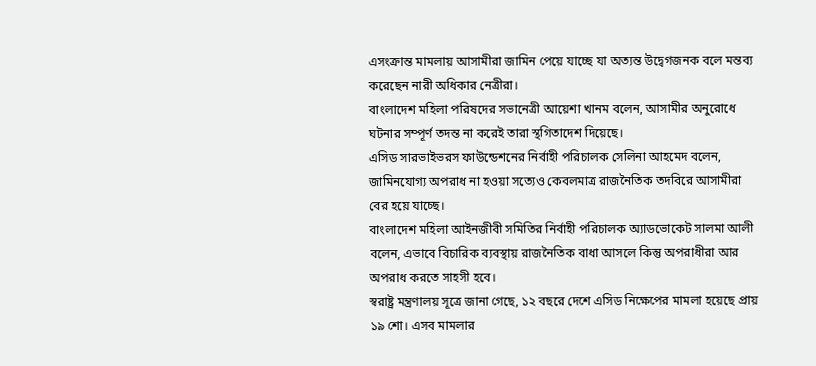এসংক্রান্ত মামলায় আসামীরা জামিন পেয়ে যাচ্ছে যা অত্যন্ত উদ্বেগজনক বলে মন্তব্য করেছেন নারী অধিকার নেত্রীরা।
বাংলাদেশ মহিলা পরিষদের সভানেত্রী আয়েশা খানম বলেন, আসামীর অনুরোধে ঘটনার সম্পূর্ণ তদন্ত না করেই তারা স্থগিতাদেশ দিয়েছে।
এসিড সারভাইভরস ফাউন্ডেশনের নির্বাহী পরিচালক সেলিনা আহমেদ বলেন, জামিনযোগ্য অপরাধ না হওয়া সত্যেও কেবলমাত্র রাজনৈতিক তদবিরে আসামীরা বের হয়ে যাচ্ছে।
বাংলাদেশ মহিলা আইনজীবী সমিতির নির্বাহী পরিচালক অ্যাডভোকেট সালমা আলী বলেন, এভাবে বিচারিক ব্যবস্থায় রাজনৈতিক বাধা আসলে কিন্তু অপরাধীরা আর অপরাধ করতে সাহসী হবে।
স্বরাষ্ট্র মন্ত্রণালয় সূত্রে জানা গেছে, ১২ বছরে দেশে এসিড নিক্ষেপের মামলা হয়েছে প্রায় ১৯ শো। এসব মামলার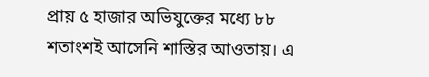প্রায় ৫ হাজার অভিযুক্তের মধ্যে ৮৮ শতাংশই আসেনি শাস্তির আওতায়। এ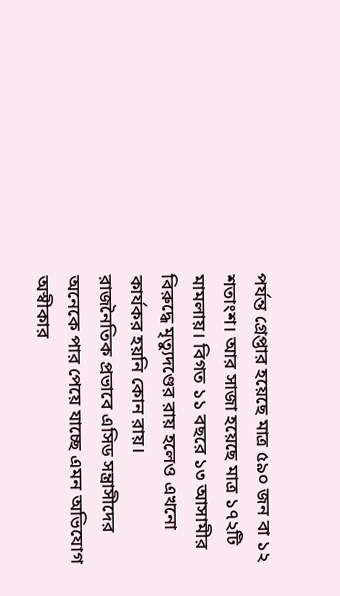পর্যন্ত গ্রেপ্তার হয়েছে মাত্র ৫৯০ জন বা ১২ শতাংশ। আর সাজা হয়েছে মাত্র ১৭২টি মামলায়। বিগত ১১ বছরে ১৩ আসামীর বিরুদ্ধে মৃত্যুদণ্ডের রায় হলেও এখনো কার্যকর হয়নি কোন রায়।
রাজনৈতিক প্রভাবে এসিড সন্ত্রাসীদের অনেকে পার পেয়ে যাচ্ছে এমন অভিযোগ অস্বীকার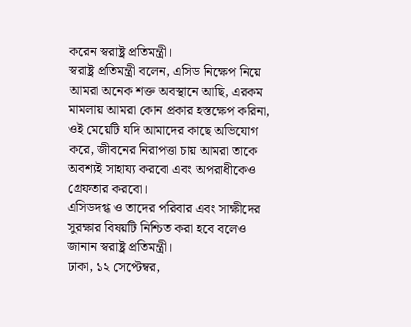করেন স্বরাষ্ট্র প্রতিমন্ত্রী।
স্বরাষ্ট্র প্রতিমন্ত্রী বলেন, এসিড নিক্ষেপ নিয়ে আমরা অনেক শক্ত অবস্থানে আছি, এরকম মামলায় আমরা কোন প্রকার হস্তক্ষেপ করিনা, ওই মেয়েটি যদি আমাদের কাছে অভিযোগ করে, জীবনের নিরাপত্তা চায় আমরা তাকে অবশ্যই সাহায্য করবো এবং অপরাধীকেও গ্রেফতার করবো।
এসিডদগ্ধ ও তাদের পরিবার এবং সাক্ষীদের সুরক্ষার বিষয়টি নিশ্চিত করা হবে বলেও জানান স্বরাষ্ট্র প্রতিমন্ত্রী।
ঢাকা, ১২ সেপ্টেম্বর,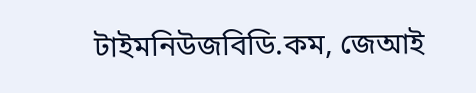টাইমনিউজবিডি.কম, জেআই